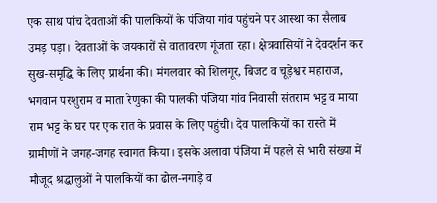एक साथ पांच देवताओं की पालकियों के पंजिया गांव पहुंचने पर आस्था का सैलाब उमड़ पड़ा। देवताओं के जयकारों से वातावरण गूंजता रहा। क्षेत्रवासियों ने देवदर्शन कर सुख-समृद्धि के लिए प्रार्थना की। मंगलवार को शिलगूर, बिजट व चूड़ेश्वर महाराज, भगवान परशुराम व माता रेणुका की पालकी पंजिया गांव निवासी संतराम भट्ट व माया राम भट्ट के घर पर एक रात के प्रवास के लिए पहुंची। देव पालकियों का रास्ते में ग्रामीणों ने जगह-जगह स्वागत किया। इसके अलावा पंजिया में पहले से भारी संख्या में मौजूद श्रद्धालुओं ने पालकियों का ढोल-नगाड़े व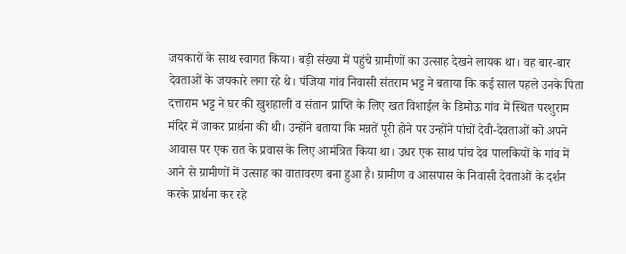जयकारों के साथ स्वागत किया। बड़ी संख्या में पहुंचे ग्रामीणों का उत्साह देखने लायक था। वह बार-बार देवताओं के जयकारे लगा रहे थे। पंजिया गांव निवासी संतराम भट्ट ने बताया कि कई साल पहले उनके पिता दत्ताराम भट्ट ने घर की खुशहाली व संतान प्राप्ति के लिए खत विशाईल के डिमोऊ गांव में स्थित परशुराम मंदिर में जाकर प्रार्थना की थी। उन्होंने बताया कि मन्नतें पूरी होने पर उन्होंने पांचों देवी-देवताओं को अपने आवास पर एक रात के प्रवास के लिए आमंत्रित किया था। उधर एक साथ पांच देव पालकियों के गांव में आने से ग्रामीणों में उत्साह का वातावरण बना हुआ है। ग्रामीण व आसपास के निवासी देवताओं के दर्शन करके प्रार्थना कर रहे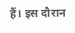हैं। इस दौरान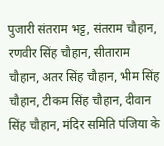पुजारी संतराम भट्ट, संतराम चौहान, रणवीर सिंह चौहान, सीताराम चौहान, अतर सिंह चौहान, भीम सिंह चौहान, टीकम सिंह चौहान, दीवान सिंह चौहान, मंदिर समिति पंजिया के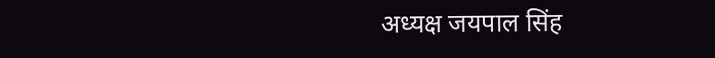अध्यक्ष जयपाल सिंह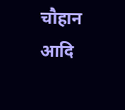चौहान आदि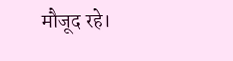मौजूद रहे।